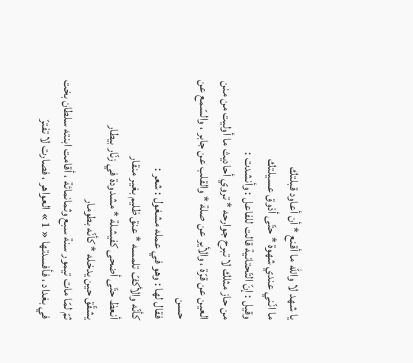يا شهد لا واللّه ما أقنع * أن أعاود قبلتك
ما انّني عندي شهوة * حتّى أذوق عسيلتك
وقيل : إنّ التّحتانية قالت للفاعل : وأنشدت :
من حاز مثلك لا تبرح جوارحه * تروي أحاديث ما أوليت من منن
العين عن قرّة ، والأير عن صلة * والقلب عن جابر ، والسّمع عن حسن
فقال لها : وهو في عمله مشغول : شعر :
كأنّه والأكفّ تلمسه * عنق ظليم بغير منقار
أنعظ حتّى أضحى كفيشلة * مشدودة في زنّار بيطار
يشقّق حين يدخله * كأنّه بطومار
ثمّ لمّا مات تيمور سنة سبع وثمانمائة ، أقامت ابنته سلطان بخت في بغداد ، فأفسدتها « 1 » العواهر ، فصارت لا تفترّ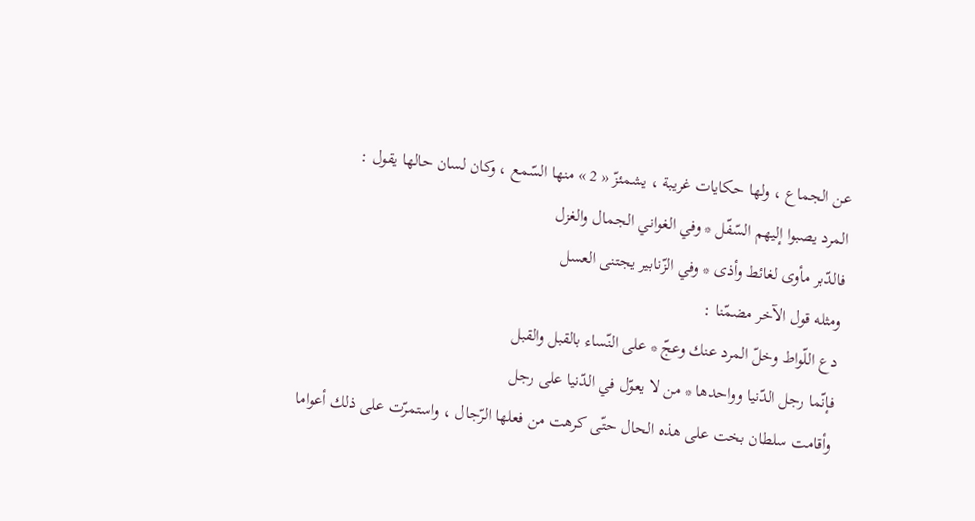عن الجماع ، ولها حكايات غريبة ، يشمئزّ « 2 » منها السّمع ، وكان لسان حالها يقول :
المرد يصبوا إليهم السّفّل * وفي الغواني الجمال والغزل
فالدّبر مأوى لغائط وأذى * وفي الزّنابير يجتنى العسل
ومثله قول الآخر مضمّنا :
دع اللّواط وخلّ المرد عنك وعجّ * على النّساء بالقبل والقبل
فإنّما رجل الدّنيا وواحدها * من لا يعوّل في الدّنيا على رجل
وأقامت سلطان بخت على هذه الحال حتّى كرهت من فعلها الرّجال ، واستمرّت على ذلك أعواما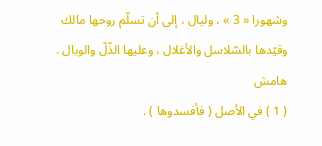وشهورا « 3 » ، وليال ، إلى أن تسلّم روحها مالك وقيّدها بالسّلاسل والأغلال ، وعليها الذّلّ والوبال .
هامش
( 1 ) في الأصل ( فأفسدوها ) .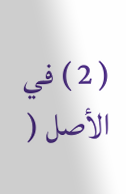( 2 ) في الأصل (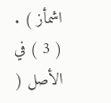اشمأز ) .
( 3 ) في الأصل (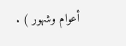أعوام وشهور ) .